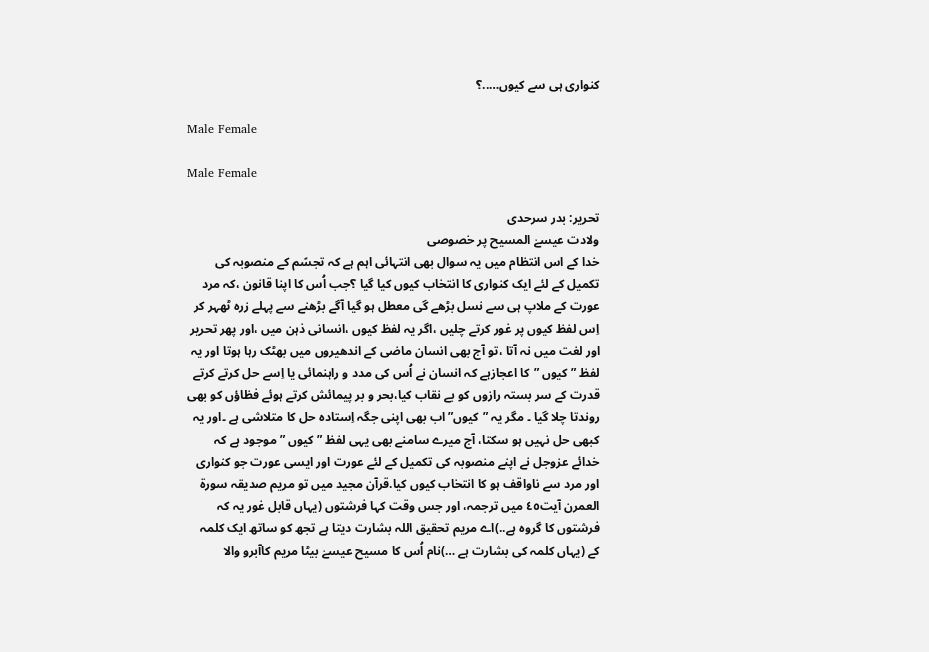کنواری ہی سے کیوں…..؟

Male Female

Male Female

تحریر: بدر سرحدی
ولادت عیسےٰ المسیح پر خصوصی
خدا کے اس انتظام میں یہ سوال بھی انتہائی اہم ہے کہ تجسًم کے منصوبہ کی تکمیل کے لئے ایک کنواری کا انتخاب کیوں کیا گیا ؟جب اُس کا اپنا قانون ،کہ مرد عورت کے ملاپ ہی سے نسل بڑھے گی معطل ہو گیا آگے بڑھنے سے پہلے زرہ ٹھہر کر اِس لفظ کیوں پر غور کرتے چلیں ،اگر یہ لفظ کیوں ،انسانی ذہن میں ،اور پھر تحریر اور لغت میں نہ آتا ،تو آج بھی انسان ماضی کے اندھیروں میں بھٹک رہا ہوتا اور یہ لفظ ”کیوں ”کا اعجازہے کہ انسان نے اُس کی مدد و راہنمائی یا اِسے حل کرتے کرتے قدرت کے سر بستہ رازوں کو بے نقاب کیا،بحر و بر پیمائش کرتے ہوئے فظاؤں کو بھی روندتا چلا گیا ۔ مگر یہ ”کیوں” اب بھی اپنی جگہ اِستادہ حل کا متلاشی ہے ۔اور یہ کبھی حل نہیں ہو سکتا، آج میرے سامنے بھی یہی لفظ ”کیوں ” موجود ہے کہ خدائے عزوجل نے اپنے منصوبہ کی تکمیل کے لئے عورت اور ایسی عورت جو کنواری اور مرد سے ناواقف ہو کا انتخاب کیوں کیا.قرآن مجید میں تو مریم صدیقہ سورة العمرن آیت٤٥ میں ترجمہ، اور جس وقت کہا فرشتوں (یہاں قابل غور یہ کہ فرشتوں کا گروہ ہے..)اے مریم تحقیق اللہ بشارت دیتا ہے تجھ کو ساتھ ایک کلمہ کے (یہاں کلمہ کی بشارت ہے …)نام اُس کا مسیح عیسےٰ بیٹا مریم کاآبرو والا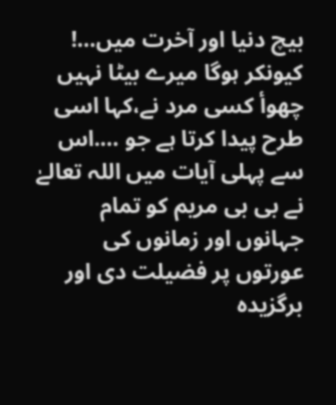بیچ دنیا اور آخرت میں…! کیونکر ہوگا میرے بیٹا نہیں چھوأ کسی مرد نے،کہا اسی طرح پیدا کرتا ہے جو ….اس سے پہلی آیات میں اللہ تعالےٰ نے بی بی مریم کو تمام جہانوں اور زمانوں کی عورتوں پر فضیلت دی اور برگزیدہ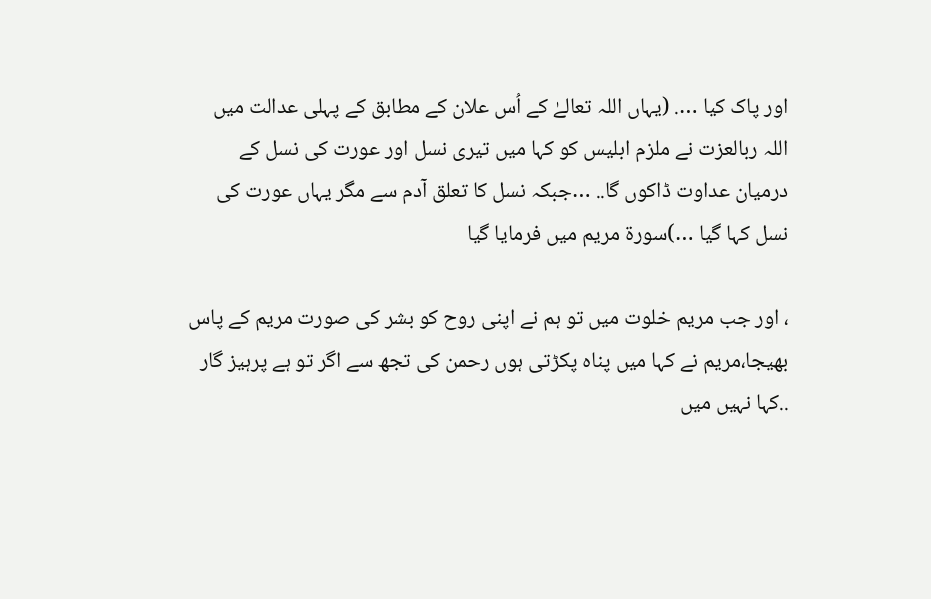اور پاک کیا …. (یہاں اللہ تعالےٰ کے اُس علان کے مطابق کے پہلی عدالت میں اللہ ربالعزت نے ملزم ابلیس کو کہا میں تیری نسل اور عورت کی نسل کے درمیان عداوت ڈاکوں گا.. …جبکہ نسل کا تعلق آدم سے مگر یہاں عورت کی نسل کہا گیا …)سورة مریم میں فرمایا گیا

، اور جب مریم خلوت میں تو ہم نے اپنی روح کو بشر کی صورت مریم کے پاس بھیجا،مریم نے کہا میں پناہ پکڑتی ہوں رحمن کی تجھ سے اگر تو ہے پرہیز گار ..کہا نہیں میں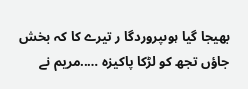بھیجا گیا ہوںپروردگا ر تیرے کا کہ بخش جاؤں تجھ کو لڑکا پاکیزہ …..مریم نے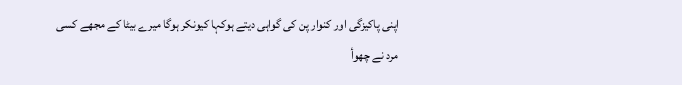اپنی پاکیزگی اور کنوار پن کی گواہی دیتے ہوکہا کیونکر ہوگا میرے بیٹا کے مجھے کسی مرد نے چھوأ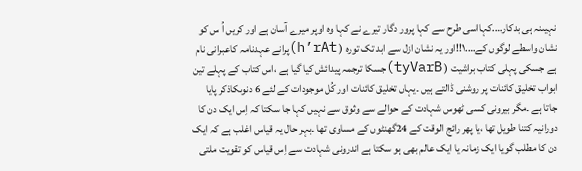نہیںنہ ہی بدکار….کہااسی طرح سے کہا پرور دگار تیرے نے کہا وہ اوپر میرے آسان ہے اور کریں اُ س کو نشان واسطے لوگوں کے….١!!اور یہ نشان ازل سے ابد تک تورہ ( h’rAt)پرانے عہدنامہ کاعبرانی نام ہے جسکی پہلی کتاب براشیت ( tyVarB)جسکا ترجمہ پیدائش کیا گیا ہے ،اس کتاب کے پہلے تین ابواب تخلیق کائنات پر روشنی ڈالتے ہیں ۔یہاں تخلیق کائنات اور کُل موجودات کے لئے 6 دنوںکاذکر پایا جاتا ہے ۔مگر بیرونی کسی ٹھوس شہادت کے حوالے سے وثوق سے نہیں کہا جا سکتا کہ اِس ایک دن کا دورانیہ کتنا طویل تھا ،یا پھر رائج الوقت کے 24گھنٹوں کے مساوی تھا ۔بہر حال یہ قیاس اغلب ہے کہ ایک دن کا مطلب گویا ایک زمانہ یا ایک عالم بھی ہو سکتا ہے اندرونی شہادت سے اِس قیاس کو تقویت ملتی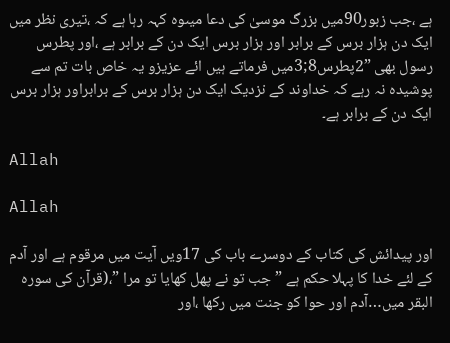ہے ،جب زبور90میں بزرگ موسیٰ کی دعا میںوہ کہہ رہا ہے کہ ،تیری نظر میں ایک دن ہزار برس کے برابر اور ہزار برس ایک دن کے برابر ہے ،اور پطرس رسول بھی ”2پطرس8;3میں فرماتے ہیں ائے عزیزو یہ خاص بات تم سے پوشیدہ نہ رہے کہ خداوند کے نزدیک ایک دن ہزار برس کے برابراور ہزار برس ایک دن کے برابر ہے۔

Allah

Allah

اور پیدائش کی کتاب کے دوسرے باب کی 17ویں آیت میں مرقوم ہے اور آدم کے لئے خدا کا پہلا حکم ہے ”جب تو نے پھل کھایا تو مرا ”،(قرآن کی سورہ البقر میں…آدم اور حوا کو جنت میں رکھا ،اور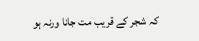کہ شجر کے قریب مت جانا ورنہ ہو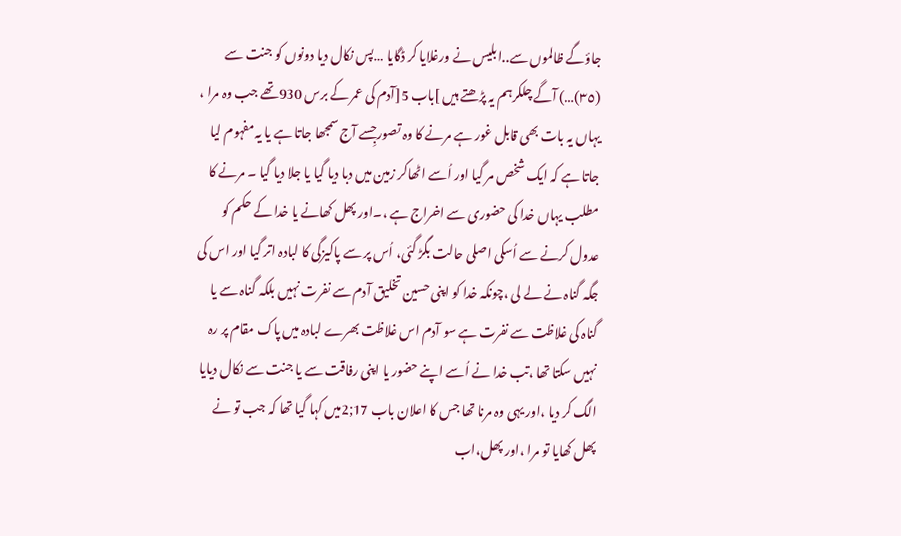جاؤگے ظالموں سے..ابلیس نے ورغلایا کر ڈگایا …پس نکال دیا دونوں کو جنت سے (٣٥)…) آگے چلکرہم یہ پڑھتے ہیں ]باب 5[آدم کی عمر کے برس 930تھے جب وہ مرا ، یہاں یہ بات بھی قابل غور ہے مرنے کا وہ تصورجِسے آج سمجھا جاتا ہے یا یہ مفہوم لیا جاتا ہے کہ ایک شخص مر گیا اور اُسے اٹھاکر زمین میں دبا دیا گیا یا جلا دیا گیا ۔ مرنے کا مطلب یہاں خدا کی حضوری سے اخراج ہے ،۔اور پھل کھانے یا خدا کے حکم کو عدول کرنے سے اُسکی اصلی حالت بگڑ گئی، اُس پر سے پاکیزگی کا لبادہ اتر گیا اور اس کی جگہ گناہ نے لے لی ،چونکہ خدا کو اپنی حسین تخلیق آدم سے نفرت نہیں بلکہ گناہ سے یا گناہ کی غلاظت سے نفرت ہے سو آدم اس غلاظت بھرے لبادہ میں پاک مقام پر رہ نہیں سکتا تھا ،تب خدا نے اُسے اپنے حضور یا اپنی رفاقت سے یا جنت سے نکال دیایا الگ کر دیا ،اور یہی وہ مرنا تھا جس کا اعلان باب 17;2میں کہا گیا تھا کہ جب تو نے پھل کھایا تو مرا ،اور پھل،اب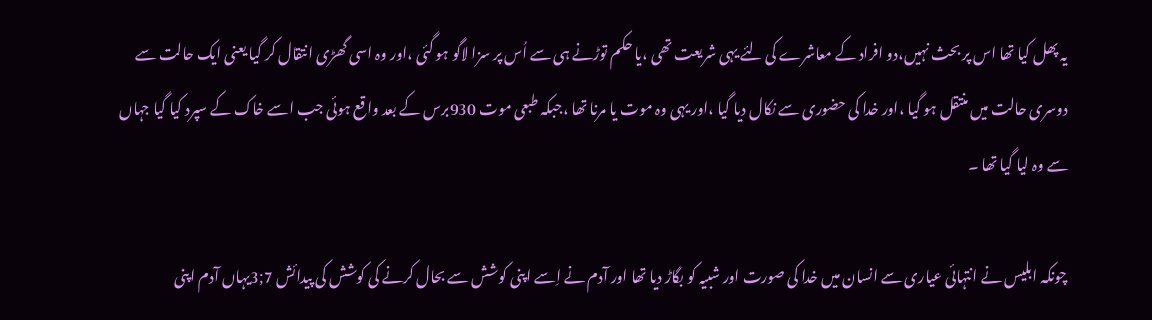یہ پھل کیا تھا اس پر بحث نہیں،دو افراد کے معاشرے کی لئے یہی شریعت تھی ،یا حکم توڑنے ہی سے اُس پر سزا لاگو ہو گئی ،اور وہ اسی گھڑی انتقال کر گیا یعنی ایک حالت سے دوسری حالت میں منتقل ہو گیا ،اور خدا کی حضوری سے نکال دیا گیا ،اور یہی وہ موت یا مرنا تھا ،جبکہ طبعی موت 930برس کے بعد واقع ہوئی جب اسے خاک کے سپرد کیا گیا جہاں سے وہ لیا گیا تھا ۔

چونکہ ابلیس نے انتہائی عیاری سے انسان میں خدا کی صورت اور شبیہ کو بگاڑ دیا تھا اور آدم نے اِسے اپنی کوشش سے بحال کرنے کی کوشش کی پیدائش 7;3یہاں آدم اپنی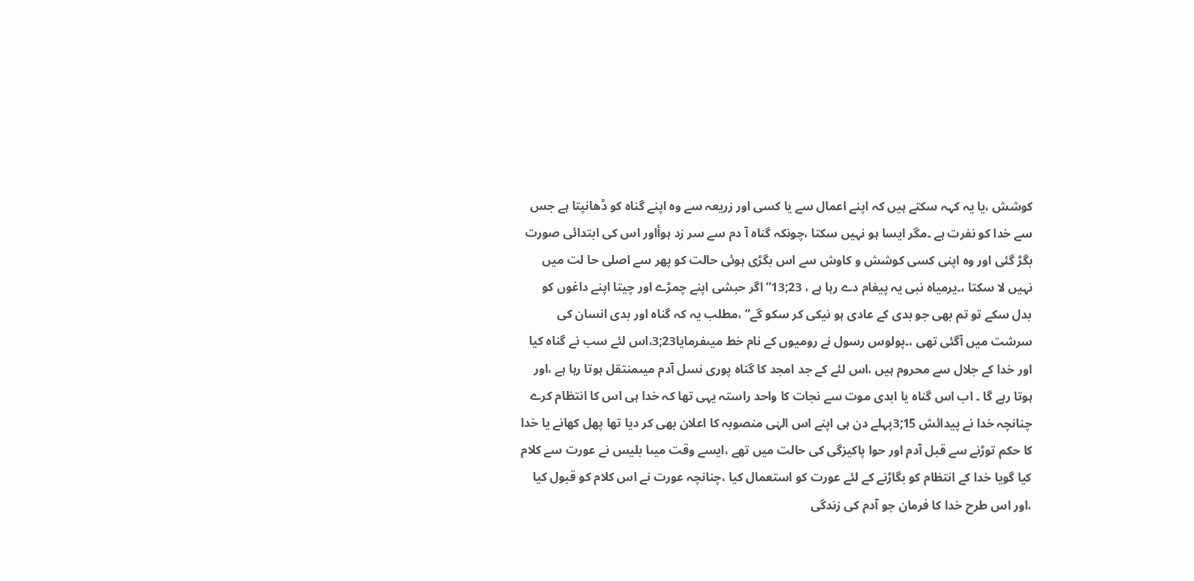کوشش ،یا یہ کہہ سکتے ہیں کہ اپنے اعمال سے یا کسی اور زریعہ سے وہ اپنے گناہ کو ڈھانپتا ہے جس سے خدا کو نفرت ہے ۔مگر ایسا ہو نہیں سکتا ،چونکہ گناہ آ دم سے سر زد ہوأاور اس کی ابتدائی صورت بگڑ گئی اور وہ اپنی کسی کوشش و کاوش سے اس بگڑی ہوئی حالت کو پھر سے اصلی حا لت میں نہیں لا سکتا ،۔یرمیاہ نبی یہ پیغام دے رہا ہے ، 23;13”اگر حبشی اپنے چمڑے اور چیتا اپنے داغوں کو بدل سکے تو تم بھی جو بدی کے عادی ہو نیکی کر سکو گے” ،مطلب یہ کہ گناہ اور بدی انسان کی سرشت میں آگئی تھی ،۔پولوس رسول نے رومیوں کے نام خط میںفرمایا23;3،اس لئے سب نے گناہ کیا اور خدا کے جلال سے محروم ہیں ،اس لئے کے جد امجد کا گناہ پوری نسل آدم میںمنتقل ہوتا رہا ہے ،اور ہوتا رہے گا ۔ اب اس گناہ یا ابدی موت سے نجات کا واحد راستہ یہی تھا کہ خدا ہی اس کا انتظام کرے چنانچہ خدا نے پیدائش 15;3پہلے دن ہی اپنے اس الہٰی منصوبہ کا اعلان بھی کر دیا تھا پھل کھانے یا خدا کا حکم توڑنے سے قبل آدم اور حوا پاکیزگی کی حالت میں تھے ،ایسے وقت میںا بلیس نے عورت سے کلام کیا گویا خدا کے انتظام کو بگاڑنے کے لئے عورت کو استعمال کیا ،چنانچہ عورت نے اس کلام کو قبول کیا ،اور اس طرح خدا کا فرمان جو آدم کی زندگی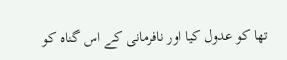تھا کو عدول کیا اور نافرمانی کے اس گناہ کو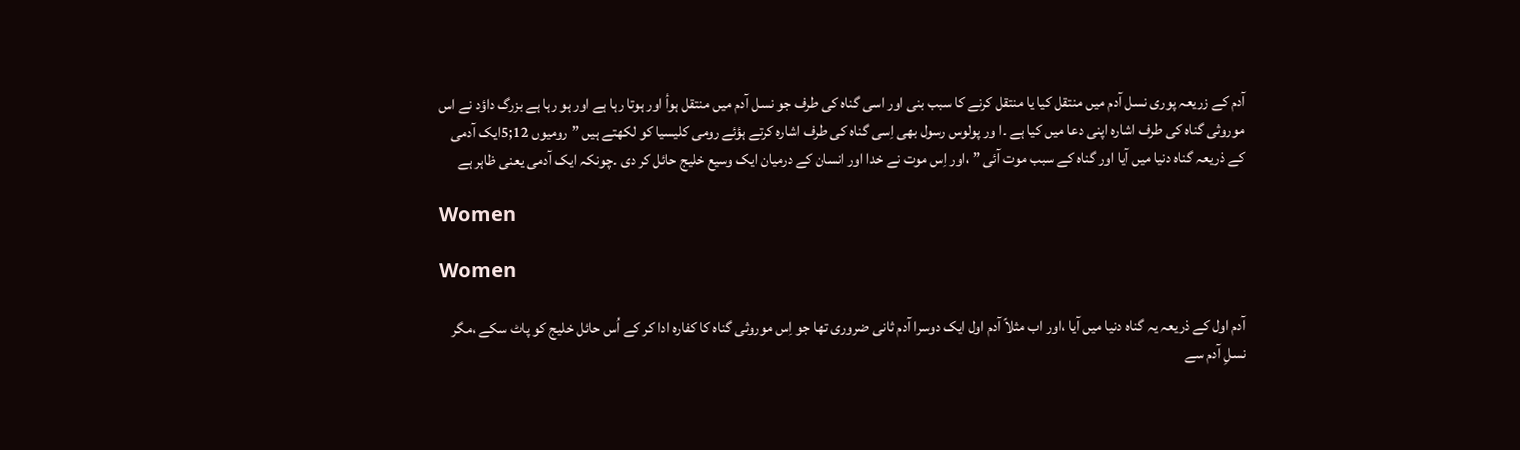آدم کے زریعہ پوری نسل آدم میں منتقل کیا یا منتقل کرنے کا سبب بنی اور اسی گناہ کی طرف جو نسل آدم میں منتقل ہوأ اور ہوتا رہا ہے اور ہو رہا ہے بزرگ داؤد نے اس موروثی گناہ کی طرف اشارہ اپنی دعا میں کیا ہے ۔ا ور پولوس رسول بھی اِسی گناہ کی طرف اشارہ کرتے ہؤئے رومی کلیسیا کو لکھتے ہیں ”رومیوں 12;5ایک آدمی کے ذریعہ گناہ دنیا میں آیا اور گناہ کے سبب موت آئی ” ،اور اِس موت نے خدا اور انسان کے درمیان ایک وسیع خلیج حائل کر دی ۔چونکہ ایک آدمی یعنی ظاہر ہے

Women

Women

آدم اول کے ذریعہ یہ گناہ دنیا میں آیا ،اور اب مثلاً آدم اول ایک دوسرا آدم ثانی ضروری تھا جو اِس موروثی گناہ کا کفارہ ادا کر کے اُس حائل خلیج کو پاٹ سکے ،مگر نسلِ آدم سے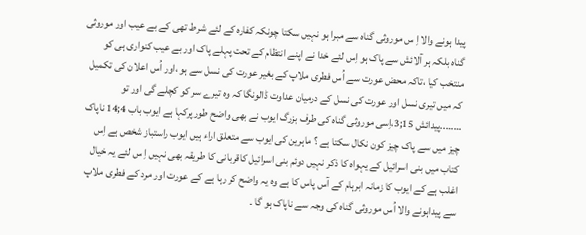پیدا ہونے والا اِ س موروثی گناہ سے مبرا ہو نہیں سکتا چونکہ کفارہ کے لئے شرط تھی کے بے عیب اور موروثی گناہ بلکہ ہر آلائش سے پاک ہو اِس لئے خدا نے اپنے انتظام کے تحت پہلے پاک اور بے عیب کنواری ہی کو منتخب کیا ،تاکہ محض عورت سے اُس فطری ملاپ کے بغیر عورت کی نسل سے ہو ،اور اُس اعلان کی تکمیل کہ میں تیری نسل اور عورت کی نسل کے درمیان عداوت ڈالونگا کہ وہ تیرے سر کو کچلے گی اور تو ……..پیدائش 15;3،اِسی موروثی گناہ کی طرف بزرگ ایوب نے بھی واضح طورپرکہا ہے ایوب باب 4;14 ناپاک چیز میں سے پاک چیز کون نکال سکتا ہے ؟ ماہرین کی ایوب سے متعلق اراء ہیں ایوب راستباز شخص ہے اِس کتاب میں بنی اسرائیل کے یہواہ کا ذکر نہیں دوئم بنی اسرائیل کاقربانی کا طریقہ بھی نہیں اِ س لئے یہ خیال اغلب ہے کے ایوب کا زمانہ ابرہام کے آس پاس کا ہے وہ یہ واضح کر رہا ہے کے عورت اور مرد کے فطری ملاپ سے پیداہونے والا اُس موروثی گناہ کی وجہ سے ناپاک ہو گا ۔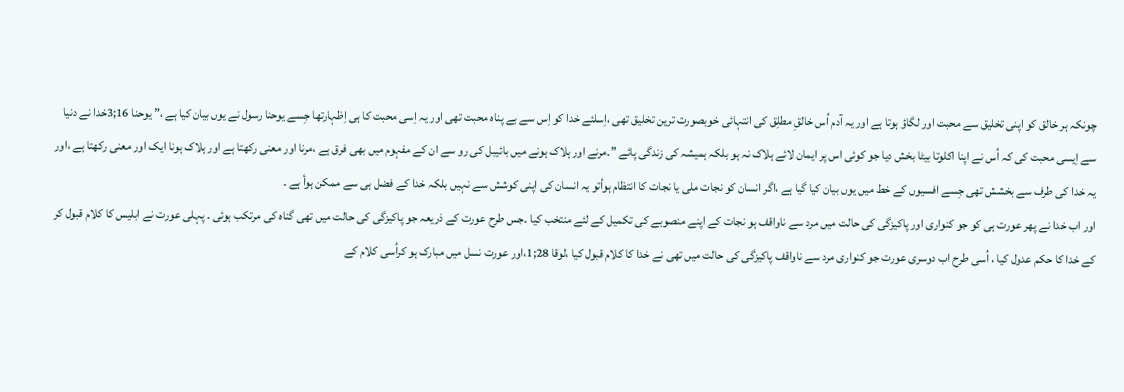چونکہ ہر خالق کو اپنی تخلیق سے محبت اور لگاؤ ہوتا ہے اور یہ آدم اُس خالقِ مطلِق کی انتہائی خوبصورت ترین تخلیق تھی ،اِسلئے خدا کو اِس سے بے پناہ محبت تھی اور یہ اِسی محبت کا ہی اِظہارتھا جِسے یوحنا رسول نے یوں بیان کیا ہے ،” یوحنا 16;3خدا نے دنیا سے اِیسی محبت کی کہ اُس نے اپنا اکلوتا بیٹا بخش دیا جو کوئی اس پر ایمان لائے ہلاک نہ ہو بلکہ ہمیشہ کی زندگی پائے ”۔مرنے اور ہلاک ہونے میں بائیبل کی رو سے ان کے مفہوم میں بھی فرق ہے ،مرنا اور معنی رکھتا ہے اور ہلاک ہونا ایک اور معنی رکھتا ہے ،اور یہ خدا کی طرف سے بخشش تھی جِسے افسیوں کے خط میں یوں بیان کیا گیا ہے ،اگر انسان کو نجات ملی یا نجات کا انتظام ہوأتو یہ انسان کی اپنی کوشش سے نہیں بلکہ خدا کے فضل ہی سے ممکن ہوأ ہے ۔
اور اب خدا نے پھر عورت ہی کو جو کنواری اور پاکیزگی کی حالت میں مرد سے ناواقف ہو نجات کے اپنے منصوبے کی تکمیل کے لئے منتخب کیا ۔جس طرح عورت کے ذریعہ جو پاکیزگی کی حالت میں تھی گناہ کی مرتکب ہوئی ۔ پہلی عورت نے ابلیس کا کلام قبول کر کے خدا کا حکم عدول کیا ، اُسی طرح اب دوسری عورت جو کنواری مرد سے ناواقف پاکیزگی کی حالت میں تھی نے خدا کا کلام قبول کیا ،لوقا 28;1،اور عورت نسل میں مبارک ہو کراُسی کلام کے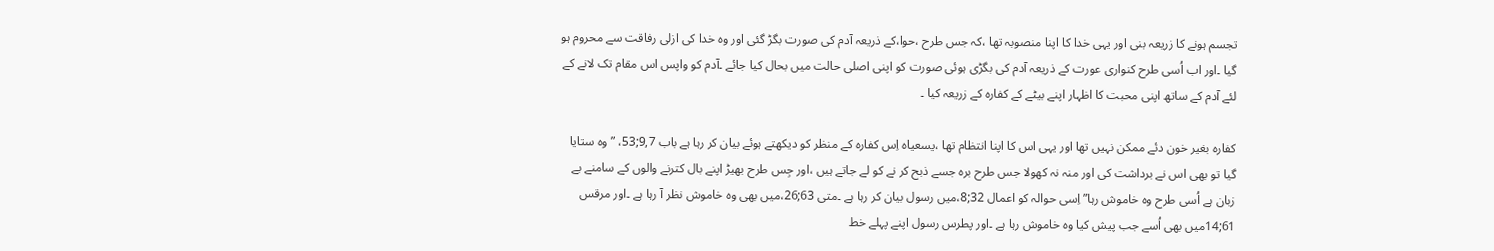تجسم ہونے کا زریعہ بنی اور یہی خدا کا اپنا منصوبہ تھا ،کہ جس طرح ،حوا،کے ذریعہ آدم کی صورت بگڑ گئی اور وہ خدا کی ازلی رفاقت سے محروم ہو گیا ۔اور اب اُسی طرح کنواری عورت کے ذریعہ آدم کی بگڑی ہوئی صورت کو اپنی اصلی حالت میں بحال کیا جائے ۔آدم کو واپس اس مقام تک لانے کے لئے آدم کے ساتھ اپنی محبت کا اظہار اپنے بیٹے کے کفارہ کے زریعہ کیا ۔

کفارہ بغیر خون دئے ممکن نہیں تھا اور یہی اس کا اپنا انتظام تھا ،یسعیاہ اِس کفارہ کے منظر کو دیکھتے ہوئے بیان کر رہا ہے باب 9,7;53، ”وہ ستایا گیا تو بھی اس نے برداشت کی اور منہ نہ کھولا جس طرح برہ جسے ذبح کر نے کو لے جاتے ہیں ،اور جِس طرح بھیڑ اپنے بال کترنے والوں کے سامنے بے زبان ہے اُسی طرح وہ خاموش رہا” اِسی حوالہ کو اعمال 32;8،میں رسول بیان کر رہا ہے ۔متی 63;26،میں بھی وہ خاموش نظر آ رہا ہے ۔اور مرقس 61;14میں بھی اُسے جب پیش کیا وہ خاموش رہا ہے ۔اور پطرس رسول اپنے پہلے خط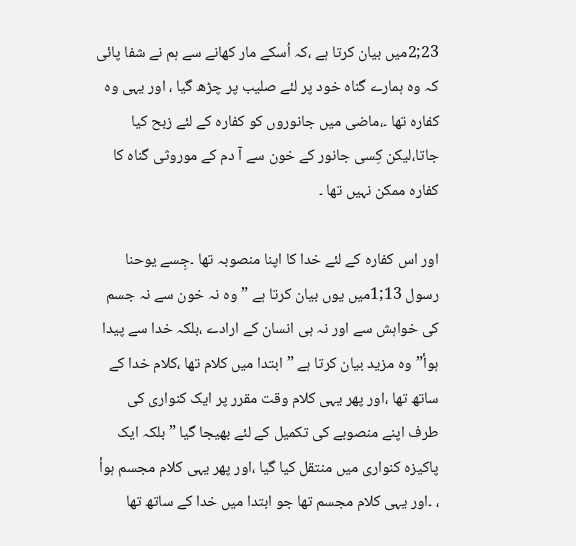23;2میں بیان کرتا ہے ،کہ اُسکے مار کھانے سے ہم نے شفا پائی کہ وہ ہمارے گناہ خود پر لئے صلیب پر چڑھ گیا ، اور یہی وہ کفارہ تھا ۔،ماضی میں جانوروں کو کفارہ کے لئے زبح کیا جاتا،لیکن کِسی جانور کے خون سے آ دم کے موروثی گناہ کا کفارہ ممکن نہیں تھا ۔

اور اس کفارہ کے لئے خدا کا اپنا منصوبہ تھا ۔جِسے یوحنا رسول 13;1میں یوں بیان کرتا ہے ”وہ نہ خون سے نہ جسم کی خواہش سے اور نہ ہی انسان کے ارادے ،بلکہ خدا سے پیدا ہوأ”وہ مزید بیان کرتا ہے ”ابتدا میں کلام تھا ،کلام خدا کے ساتھ تھا ،اور پھر یہی کلام وقت مقرر پر ایک کنواری کی طرف اپنے منصوبے کی تکمیل کے لئے بھیجا گیا ” بلکہ ایک پاکیزہ کنواری میں منتقل کیا گیا ،اور پھر یہی کلام مجسم ہوأ ، ۔اور یہی کلام مجسم تھا جو ابتدا میں خدا کے ساتھ تھا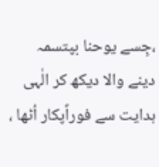،جِسے یوحنا بپتسمہ دینے والا دیکھ کر الٰہی ہدایت سے فوراًپکار اُٹھا ،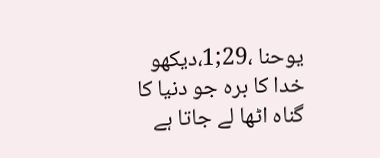یوحنا ،29;1،دیکھو خدا کا برہ جو دنیا کا گناہ اٹھا لے جاتا ہے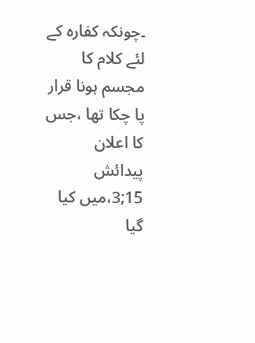۔چونکہ کفارہ کے لئے کلام کا مجسم ہونا قرار پا چکا تھا ،جس کا اعلان پیدائش 15;3،میں کیا گیا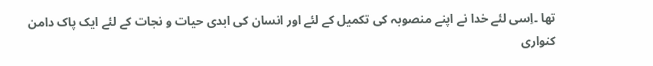تھا ۔اِسی لئے خدا نے اپنے منصوبہ کی تکمیل کے لئے اور انسان کی ابدی حیات و نجات کے لئے ایک پاک دامن کنواری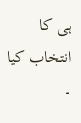ہی کا انتخاب کیا ۔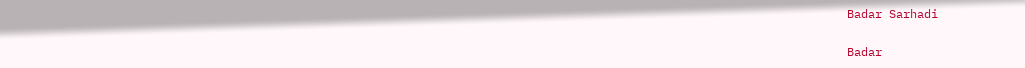Badar Sarhadi

Badar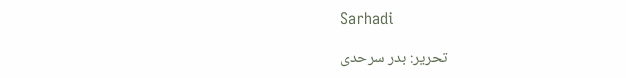Sarhadi

تحریر: بدر سرحدی